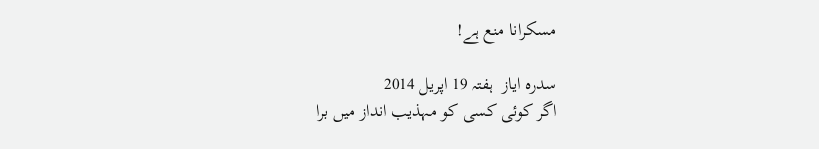مسکرانا منع ہے!

سدرہ ایاز  ہفتہ 19 اپريل 2014
اگر کوئی کسی کو مہذیب انداز میں برا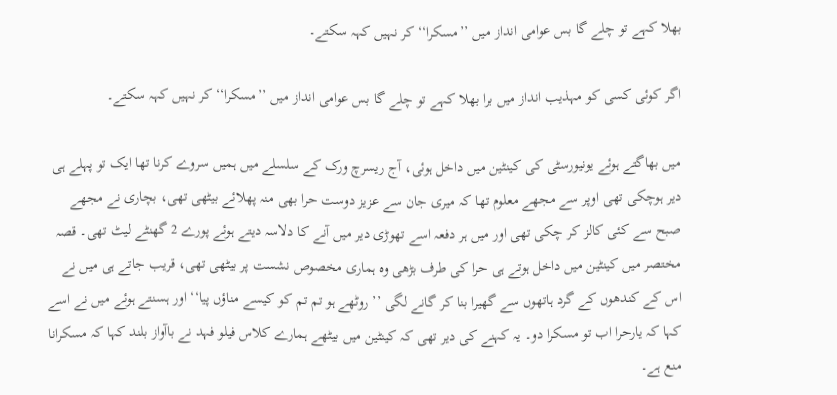بھلا کہے تو چلے گا بس عوامی انداز میں ’’مسکرا‘‘ کر نہیں کہہ سکتے۔

اگر کوئی کسی کو مہذیب انداز میں برا بھلا کہے تو چلے گا بس عوامی انداز میں ’’مسکرا‘‘ کر نہیں کہہ سکتے۔

میں بھاگتے ہوئے یونیورسٹی کی کینٹین میں داخل ہوئی، آج ریسرچ ورک کے سلسلے میں ہمیں سروے کرنا تھا ایک تو پہلے ہی دیر ہوچکی تھی اوپر سے مجھے معلوم تھا کہ میری جان سے عزیز دوست حرا بھی منہ پھلائے بیٹھی تھی، بچاری نے مجھے صبح سے کئی کالز کر چکی تھی اور میں ہر دفعہ اسے تھوڑی دیر میں آنے کا دلاسہ دیتے ہوئے پورے 2 گھنٹے لیٹ تھی۔ قصہ مختصر میں کینٹین میں داخل ہوتے ہی حرا کی طرف بڑھی وہ ہماری مخصوص نشست پر بیٹھی تھی، قریب جاتے ہی میں نے اس کے کندھوں کے گرد ہاتھوں سے گھیرا بنا کر گانے لگی ’’ روٹھے ہو تم تم کو کیسے مناؤں پیا‘‘ اور ہسنتے ہوئے میں نے اسے کہا کہ یارحرا اب تو مسکرا دو۔ یہ کہنے کی دیر تھی کہ کینٹین میں بیٹھے ہمارے کلاس فیلو فہد نے باآواز بلند کہا کہ مسکرانا منع ہے۔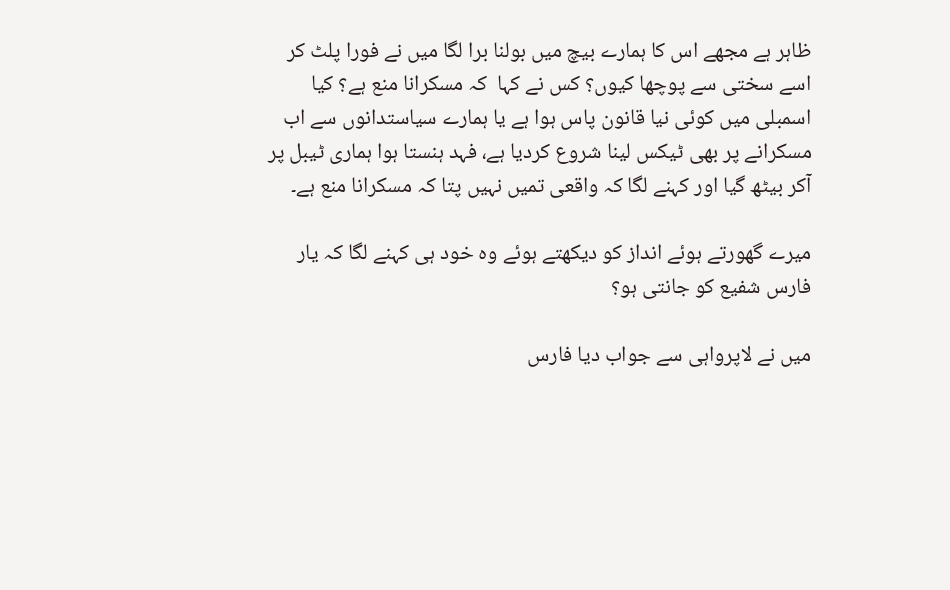ظاہر ہے مجھے اس کا ہمارے بیچ میں بولنا برا لگا میں نے فورا پلٹ کر اسے سختی سے پوچھا کیوں؟ کس نے کہا  کہ مسکرانا منع ہے؟ کیا اسمبلی میں کوئی نیا قانون پاس ہوا ہے یا ہمارے سیاستدانوں سے اب مسکرانے پر بھی ٹیکس لینا شروع کردیا ہے، فہد ہنستا ہوا ہماری ٹیبل پر آکر بیٹھ گیا اور کہنے لگا کہ واقعی تمیں نہیں پتا کہ مسکرانا منع ہے۔

میرے گھورتے ہوئے انداز کو دیکھتے ہوئے وہ خود ہی کہنے لگا کہ یار فارس شفیع کو جانتی ہو؟

میں نے لاپرواہی سے جواب دیا فارس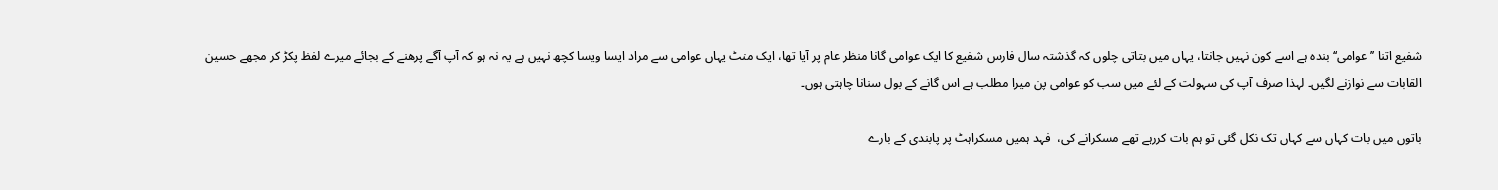شفیع اتنا ’’عوامی‘‘ بندہ ہے اسے کون نہیں جانتا، یہاں میں بتاتی چلوں کہ گذشتہ سال فارس شفیع کا ایک عوامی گانا منظر عام پر آیا تھا، ایک منٹ یہاں عوامی سے مراد ایسا ویسا کچھ نہیں ہے یہ نہ ہو کہ آپ آگے پرھنے کے بجائے میرے لفظ پکڑ کر مجھے حسین القابات سے نوازنے لگیں۔ لہذا صرف آپ کی سہولت کے لئے میں سب کو عوامی پن میرا مطلب ہے اس گانے کے بول سنانا چاہتی ہوں۔

باتوں میں بات کہاں سے کہاں تک نکل گئی تو ہم بات کررہے تھے مسکرانے کی،  فہد ہمیں مسکراہٹ پر پابندی کے بارے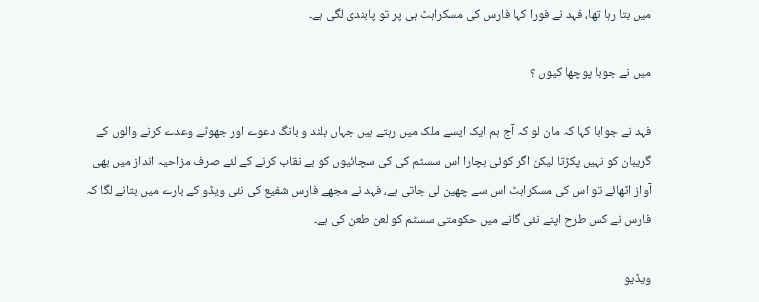میں بتا رہا تھا، فہد نے فورا کہا فارس کی مسکراہٹ ہی پر تو پابندی لگی ہے۔

میں نے جوبا پوچھا کیوں ؟

فہد نے جوابا کہا کہ مان لو کہ آج ہم ایک ایسے ملک میں رہتے ہیں جہاں بلند و بانگ دعوے اور جھوٹے وعدے کرنے والوں کے گریبان کو نہیں پکڑتا لیکن اگر کوئی بچارا اس سسٹم کی کی سچائیوں کو بے نقاب کرنے کے لئے صرف مزاحیہ انداز میں بھی آواز اٹھائے تو اس کی مسکراہٹ اس سے چھین لی جاتی ہے، فہد نے مجھے فارس شفیع کی نئی ویڈو کے بارے میں بتانے لگا کہ فارس نے کس طرح اپنے نئی گانے میں حکومتی سسٹم کو لعن طعن کی ہے۔

ویڈیو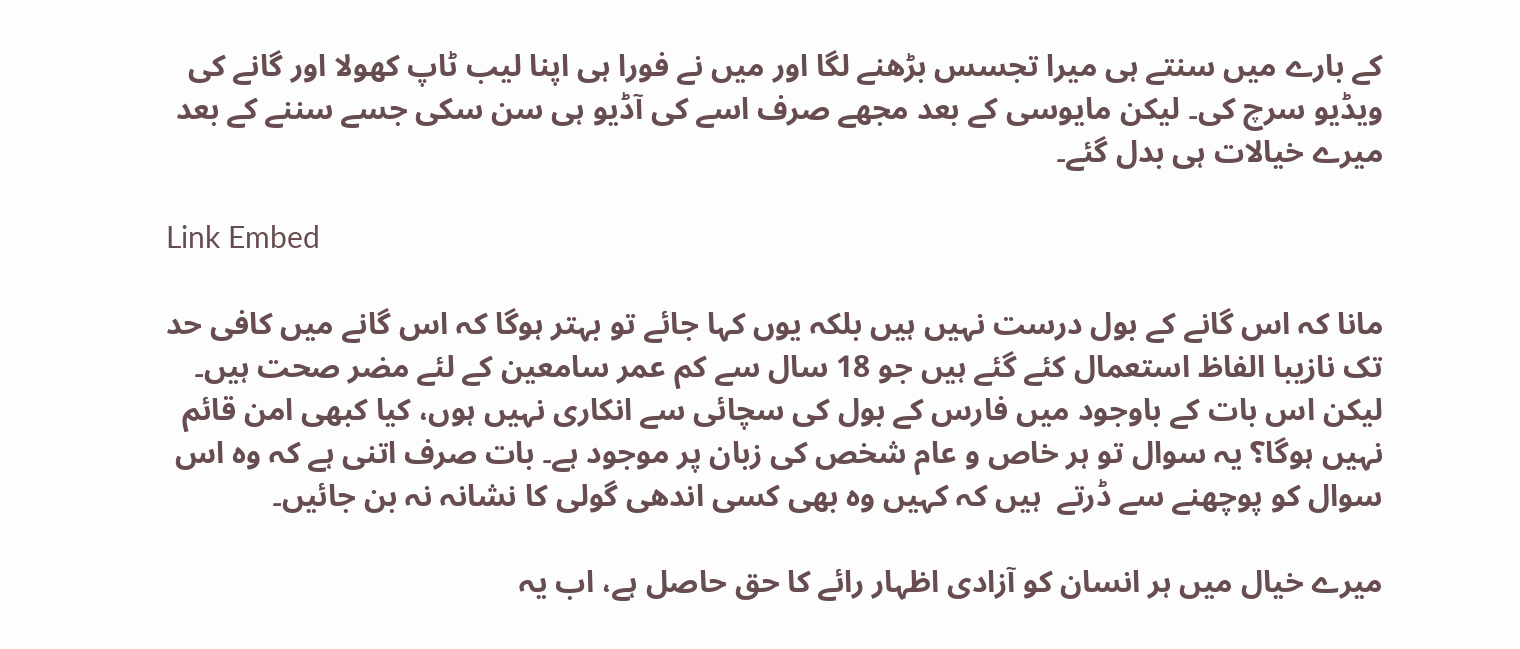کے بارے میں سنتے ہی میرا تجسس بڑھنے لگا اور میں نے فورا ہی اپنا لیب ٹاپ کھولا اور گانے کی ویڈیو سرچ کی۔ لیکن مایوسی کے بعد مجھے صرف اسے کی آڈیو ہی سن سکی جسے سننے کے بعد میرے خیالات ہی بدل گئے۔

Link Embed

مانا کہ اس گانے کے بول درست نہیں ہیں بلکہ یوں کہا جائے تو بہتر ہوگا کہ اس گانے میں کافی حد تک نازیبا الفاظ استعمال کئے گئے ہیں جو 18 سال سے کم عمر سامعین کے لئے مضر صحت ہیں۔  لیکن اس بات کے باوجود میں فارس کے بول کی سچائی سے انکاری نہیں ہوں، کیا کبھی امن قائم نہیں ہوگا؟ یہ سوال تو ہر خاص و عام شخص کی زبان پر موجود ہے۔ بات صرف اتنی ہے کہ وہ اس سوال کو پوچھنے سے ڈرتے  ہیں کہ کہیں وہ بھی کسی اندھی گولی کا نشانہ نہ بن جائیں۔

میرے خیال میں ہر انسان کو آزادی اظہار رائے کا حق حاصل ہے، اب یہ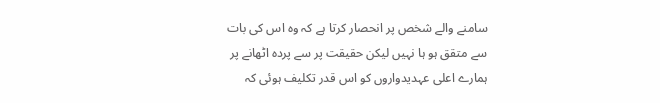سامنے والے شخص پر انحصار کرتا ہے کہ وہ اس کی بات سے متقق ہو ہا نہیں لیکن حقیقت پر سے پردہ اٹھانے پر ہمارے اعلی عہدیدواروں کو اس قدر تکلیف ہوئی کہ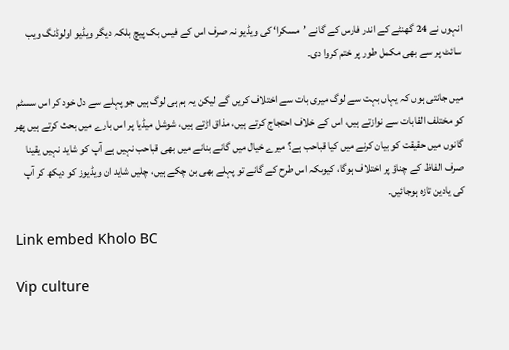انہوں نے 24 گھنٹے کے اندر فارس کے گانے ’مسکرا‘ کی ویڈیو نہ صرف اس کے فیس بک پیچ بلکہ دیگر ویڈیو اولوڈنگ ویب سائٹ پر سے بھی مکمل طور پر ختم کروا دی۔

میں جانتی ہوں کہ یہاں بہت سے لوگ میری بات سے اختلاف کریں گے لیکن یہ ہم ہی لوگ ہیں جو پہلے سے دل خود کر اس سسٹم کو مختلف القابات سے نوازتے ہیں، اس کے خلاف احتجاج کرتے ہیں، مذاق اڑتے ہیں، شوشل میڈیا پر اس بارے میں بحث کرتے ہیں پھر گانوں میں حقیقت کو بیان کرنے میں کیا قباحب ہے؟ میرے خیال میں گانے بنانے میں بھی قباحب نہیں ہے آپ کو شاید نہیں یقینا صرف الفاظ کے چناؤ پر اختلاف ہوگا، کیوںکہ اس طرح کے گانے تو پہلے بھی بن چکے ہیں، چلیں شاید ان ویڈیوز کو دیکھ کر آپ کی یادین تازہ ہوجائیں۔

Link embed Kholo BC

Vip culture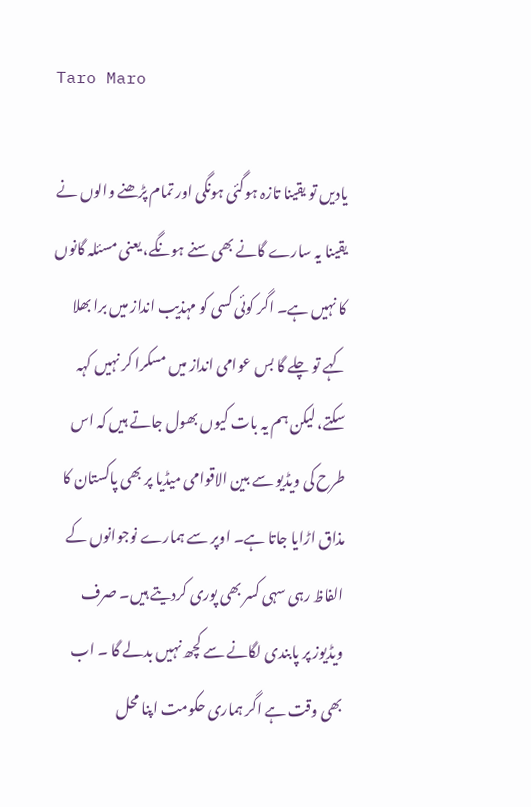Taro Maro

یادیں تو یقینا تازہ ہوگئی ہونگی اور تمام پڑھنے والوں نے یقینا یہ سارے گانے بھی سنے ہونگے، یعنی مسئلہ گانوں کا نہیں ہے۔ اگر کوئی کسی کو مہذیب انداز میں برا بھلا کہے تو چلے گا بس عوامی انداز میں مسکرا کر نہیں کہہ سکتے، لیکن ہم یہ بات کیوں بھول جاتے ہیں کہ اس طرح کی ویڈیو سے بین الاقوامی میڈیا پر بھی پاکستان کا مذاق اڑایا جاتا ہے۔ اوپر سے ہمارے نوجوانوں کے الفاظ رہی سہی کسر بھی پوری کردیتے ہیں۔ صرف ویڈیوز پر پابندی لگانے سے کچھ نہیں بدلے گا ۔ اب بھی وقت ہے اگر ہماری حکومت اپنا محل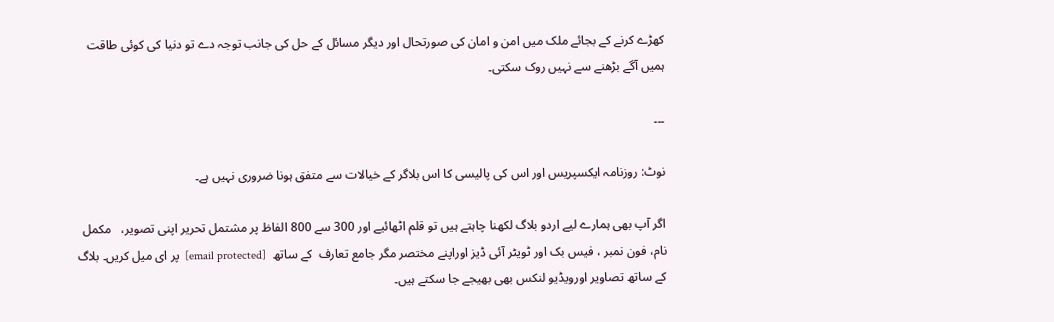کھڑے کرنے کے بجائے ملک میں امن و امان کی صورتحال اور دیگر مسائل کے حل کی جانب توجہ دے تو دنیا کی کوئی طاقت ہمیں آگے بڑھنے سے نہیں روک سکتی۔

۔۔۔

نوٹ: روزنامہ ایکسپریس اور اس کی پالیسی کا اس بلاگر کے خیالات سے متفق ہونا ضروری نہیں ہے۔

اگر آپ بھی ہمارے لیے اردو بلاگ لکھنا چاہتے ہیں تو قلم اٹھائیے اور 300 سے 800 الفاظ پر مشتمل تحریر اپنی تصویر،   مکمل نام، فون نمبر ، فیس بک اور ٹویٹر آئی ڈیز اوراپنے مختصر مگر جامع تعارف  کے ساتھ  [email protected]  پر ای میل کریں۔ بلاگ کے ساتھ تصاویر اورویڈیو لنکس بھی بھیجے جا سکتے ہیں۔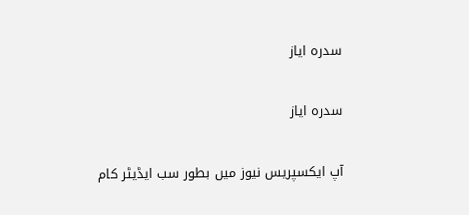سدرہ ایاز

سدرہ ایاز

آپ ایکسپریس نیوز میں بطور سب ایڈیٹر کام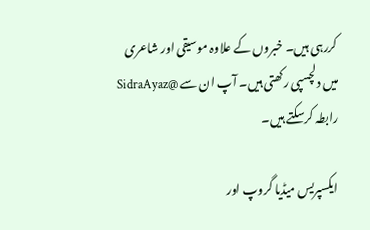کررہی ہیں۔ خبروں کے علاوہ موسیقی اور شاعری میں دلچسپی رکھتی ہیں۔ آپ ان سے @SidraAyaz رابطہ کرسکتے ہیں۔

ایکسپریس میڈیا گروپ اور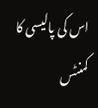اس کی پالیسی کا کمنٹس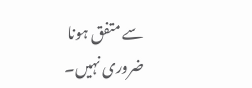سے متفق ہونا ضروری نہیں۔